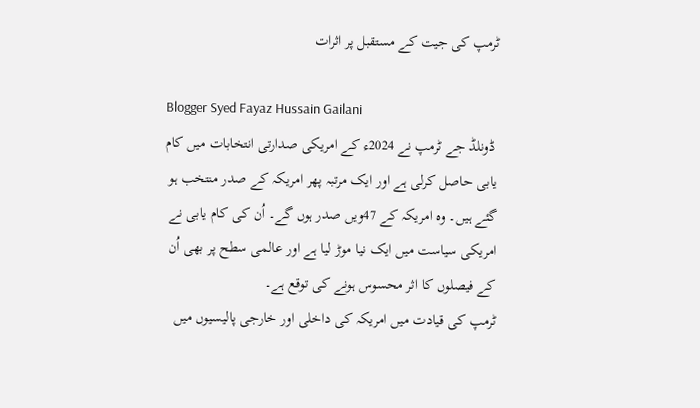ٹرمپ کی جیت کے مستقبل پر اثرات

Blogger Syed Fayaz Hussain Gailani
 ڈونلڈ جے ٹرمپ نے 2024ء کے امریکی صدارتی انتخابات میں کام یابی حاصل کرلی ہے اور ایک مرتبہ پھر امریکہ کے صدر منتخب ہو گئے ہیں۔ وہ امریکہ کے 47ویں صدر ہوں گے۔ اُن کی کام یابی نے امریکی سیاست میں ایک نیا موڑ لیا ہے اور عالمی سطح پر بھی اُن کے فیصلوں کا اثر محسوس ہونے کی توقع ہے۔
ٹرمپ کی قیادت میں امریکہ کی داخلی اور خارجی پالیسیوں میں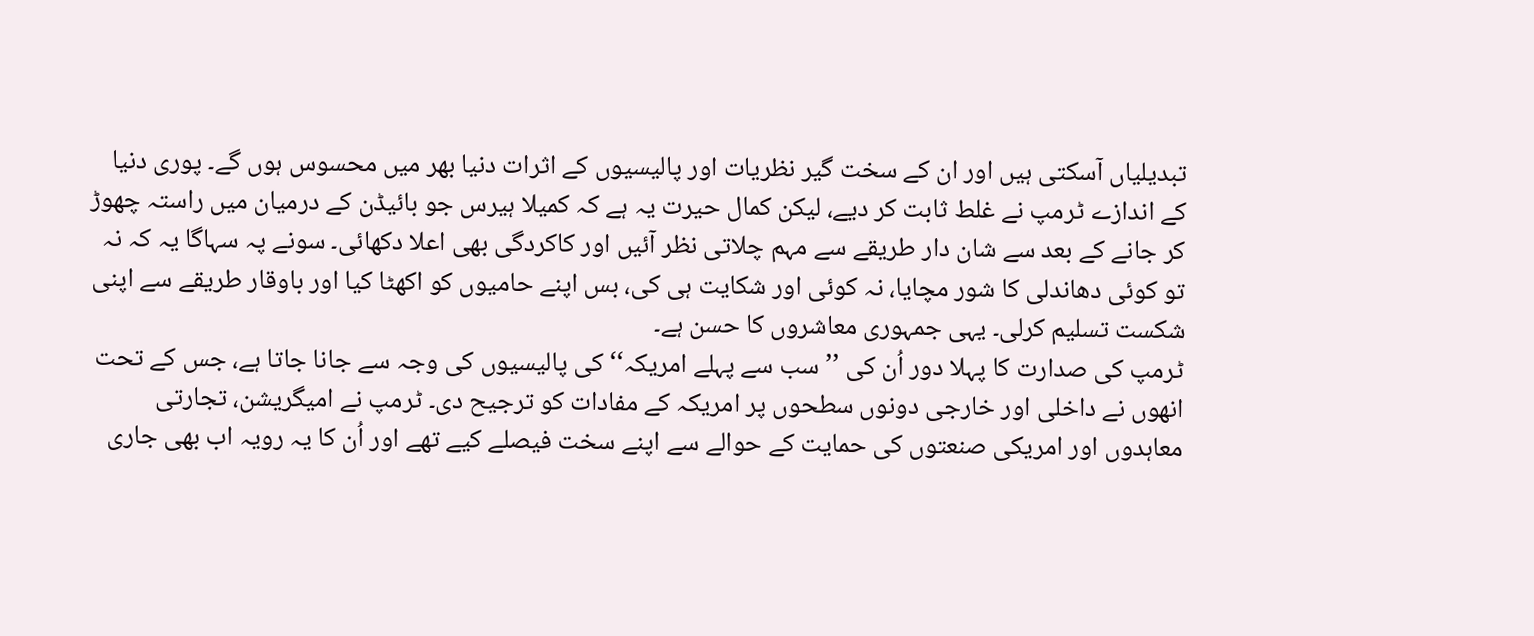تبدیلیاں آسکتی ہیں اور ان کے سخت گیر نظریات اور پالیسیوں کے اثرات دنیا بھر میں محسوس ہوں گے۔ پوری دنیا کے اندازے ٹرمپ نے غلط ثابت کر دیے، لیکن کمال حیرت یہ ہے کہ کمیلا ہیرس جو بائیڈن کے درمیان میں راستہ چھوڑ کر جانے کے بعد سے شان دار طریقے سے مہم چلاتی نظر آئیں اور کاکردگی بھی اعلا دکھائی۔ سونے پہ سہاگا یہ کہ نہ تو کوئی دھاندلی کا شور مچایا، نہ کوئی اور شکایت ہی کی، بس اپنے حامیوں کو اکھٹا کیا اور باوقار طریقے سے اپنی شکست تسلیم کرلی۔ یہی جمہوری معاشروں کا حسن ہے۔
ٹرمپ کی صدارت کا پہلا دور اُن کی ’’سب سے پہلے امریکہ‘‘ کی پالیسیوں کی وجہ سے جانا جاتا ہے، جس کے تحت انھوں نے داخلی اور خارجی دونوں سطحوں پر امریکہ کے مفادات کو ترجیح دی۔ ٹرمپ نے امیگریشن، تجارتی معاہدوں اور امریکی صنعتوں کی حمایت کے حوالے سے اپنے سخت فیصلے کیے تھے اور اُن کا یہ رویہ اب بھی جاری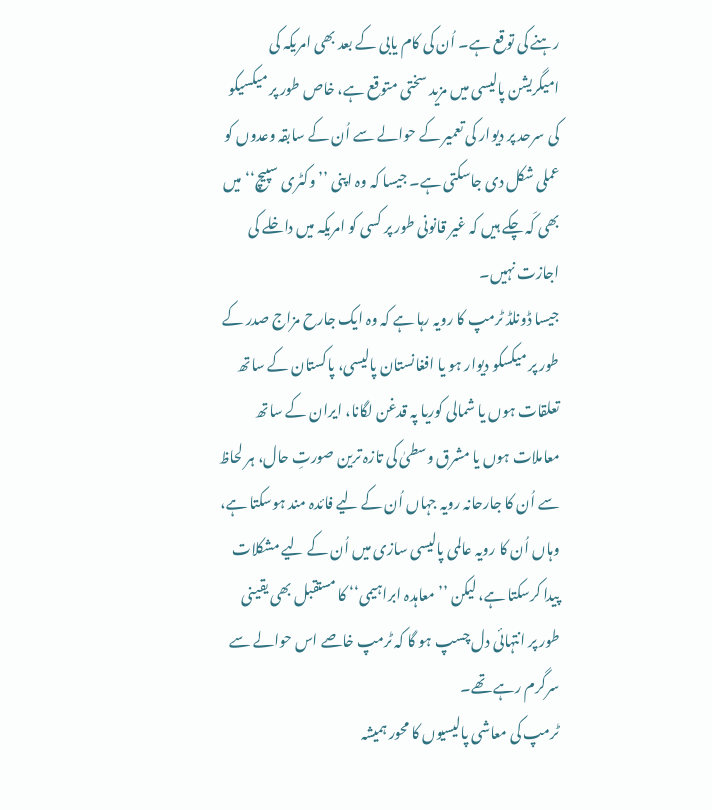رہنے کی توقع ہے۔ اُن کی کام یابی کے بعد بھی امریکہ کی امیگریشن پالیسی میں مزید سختی متوقع ہے، خاص طور پر میکسیکو کی سرحد پر دیوار کی تعمیر کے حوالے سے اُن کے سابقہ وعدوں کو عملی شکل دی جاسکتی ہے۔ جیسا کہ وہ اپنی ’’وکٹری سپیچ‘‘ میں بھی کَہ چکے ہیں کہ غیر قانونی طور پر کسی کو امریکہ میں داخلے کی اجازت نہیں۔
جیسا ڈونلڈ ٹرمپ کا رویہ رہا ہے کہ وہ ایک جارح مزاج صدر کے طور پر میکسکو دیوار ہو یا افغانستان پالیسی، پاکستان کے ساتھ تعلقات ہوں یا شمالی کوریا پہ قدغن لگانا، ایران کے ساتھ معاملات ہوں یا مشرق وسطیٰ کی تازہ ترین صورتِ حال، ہر لحاظ سے اُن کا جارحانہ رویہ جہاں اُن کے لیے فائدہ مند ہوسکتا ہے، وہاں اُن کا رویہ عالمی پالیسی سازی میں اُن کے لیے مشکلات پیدا کرسکتا ہے، لیکن ’’معاہدہ ابراہیمی‘‘ کا مستقبل بھی یقینی طور پر انتہائی دل چسپ ہو گا کہ ٹرمپ خاصے اس حوالے سے سرگرم رہے تھے۔
ٹرمپ کی معاشی پالیسیوں کا محور ہمیشہ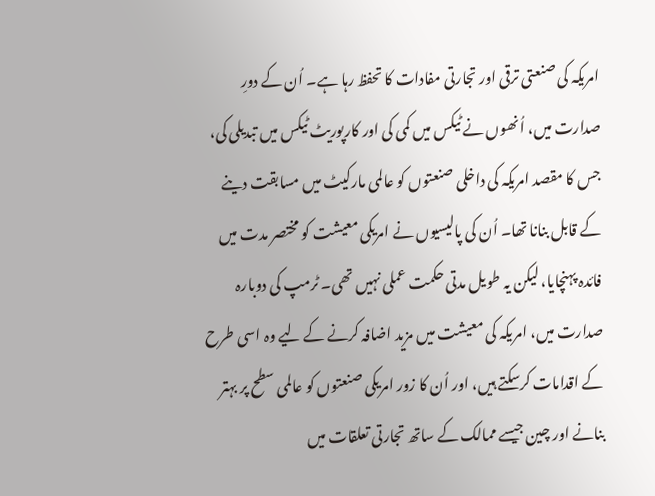امریکہ کی صنعتی ترقی اور تجارتی مفادات کا تحفظ رہا ہے۔ اُن کے دورِ صدارت میں، اُنھوں نے ٹیکس میں کمی کی اور کارپوریٹ ٹیکس میں تبدیلی کی، جس کا مقصد امریکہ کی داخلی صنعتوں کو عالمی مارکیٹ میں مسابقت دینے کے قابل بنانا تھا۔ اُن کی پالیسیوں نے امریکی معیشت کو مختصر مدت میں فائدہ پہنچایا، لیکن یہ طویل مدتی حکمت عملی نہیں تھی۔ ٹرمپ کی دوبارہ صدارت میں، امریکہ کی معیشت میں مزید اضافہ کرنے کے لیے وہ اسی طرح کے اقدامات کرسکتے ہیں، اور اُن کا زور امریکی صنعتوں کو عالمی سطح پر بہتر بنانے اور چین جیسے ممالک کے ساتھ تجارتی تعلقات میں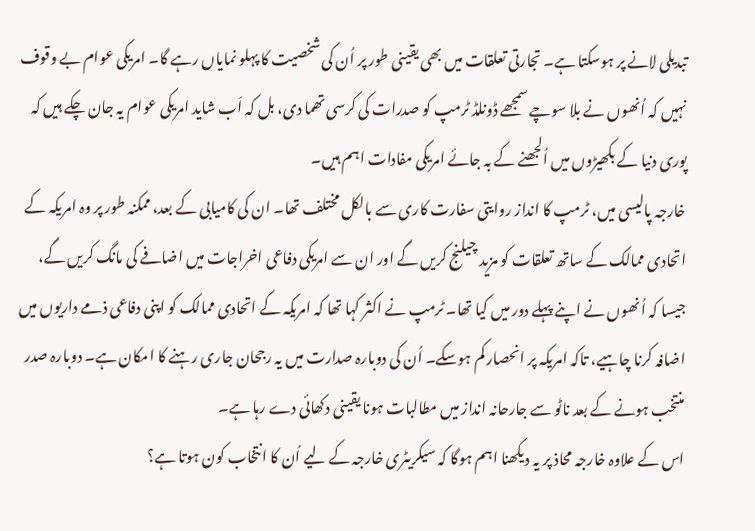تبدیلی لانے پر ہوسکتا ہے۔ تجارتی تعلقات میں بھی یقینی طور پر اُن کی شخصیت کا پہلو نمایاں رہے گا۔ امریکی عوام بے وقوف نہیں کہ اُنھوں نے بلا سوچے سمجھے ڈونلڈ ٹرمپ کو صدرات کی کرسی تھما دی، بل کہ اَب شاید امریکی عوام یہ جان چکے ہیں کہ پوری دنیا کے بکھیڑوں میں اُلجھنے کے بہ جائے امریکی مفادات اہم ہیں۔
خارجہ پالیسی میں، ٹرمپ کا انداز روایتی سفارت کاری سے بالکل مختلف تھا۔ ان کی کامیابی کے بعد، ممکنہ طور پر وہ امریکہ کے اتحادی ممالک کے ساتھ تعلقات کو مزید چیلنج کریں گے اور ان سے امریکی دفاعی اخراجات میں اضافے کی مانگ کریں گے، جیسا کہ اُنھوں نے اپنے پہلے دور میں کیا تھا۔ ٹرمپ نے اکثر کہا تھا کہ امریکہ کے اتحادی ممالک کو اپنی دفاعی ذمے داریوں میں اضافہ کرنا چاہیے، تاکہ امریکہ پر انحصار کم ہوسکے۔ اُن کی دوبارہ صدارت میں یہ رجحان جاری رہنے کا امکان ہے۔ دوبارہ صدر منتخب ہونے کے بعد ناٹو سے جارحانہ انداز میں مطالبات ہونا یقینی دکھائی دے رہا ہے۔
اس کے علاوہ خارجہ محاذ پر یہ دیکھنا اہم ہوگا کہ سیکریٹری خارجہ کے لیے اُن کا انتخاب کون ہوتا ہے؟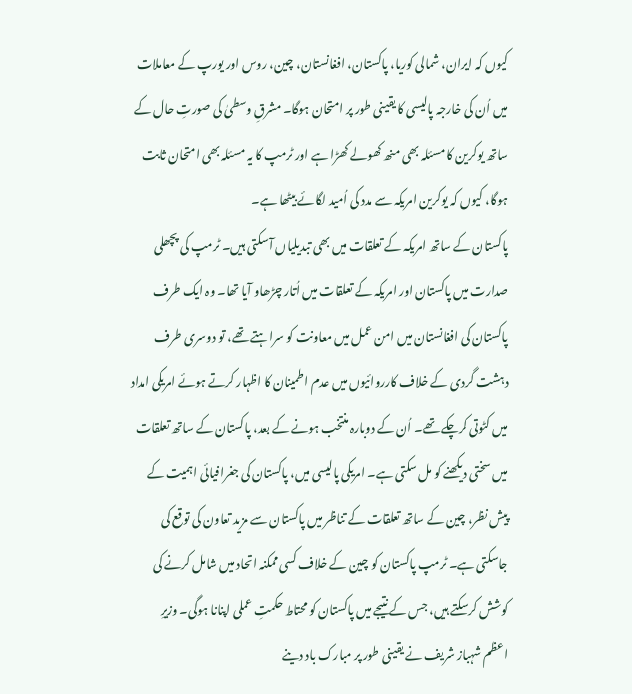کیوں کہ ایران، شمالی کوریا، پاکستان، افغانستان، چین، روس اور یورپ کے معاملات میں اُن کی خارجہ پالیسی کا یقینی طور پر امتحان ہوگا۔ مشرقِ وسطیٰ کی صورتِ حال کے ساتھ یوکرین کا مسئلہ بھی منھ کھولے کھڑا ہے اور ٹرمپ کا یہ مسئلہ بھی امتحان ثابت ہوگا، کیوں کہ یوکرین امریکہ سے مدد کی اُمید لگائے بیٹھا ہے۔
پاکستان کے ساتھ امریکہ کے تعلقات میں بھی تبدیلیاں آسکتی ہیں۔ ٹرمپ کی پچھلی صدارت میں پاکستان اور امریکہ کے تعلقات میں اُتار چڑھاو آیا تھا۔ وہ ایک طرف پاکستان کی افغانستان میں امن عمل میں معاونت کو سراہتے تھے، تو دوسری طرف دہشت گردی کے خلاف کارروائیوں میں عدم اطمینان کا اظہار کرتے ہوئے امریکی امداد میں کٹوتی کرچکے تھے۔ اُن کے دوبارہ منتخب ہونے کے بعد، پاکستان کے ساتھ تعلقات میں سختی دیکھنے کو مل سکتی ہے۔ امریکی پالیسی میں، پاکستان کی جغرافیائی اہمیت کے پیش نظر، چین کے ساتھ تعلقات کے تناظر میں پاکستان سے مزید تعاون کی توقع کی جاسکتی ہے۔ ٹرمپ پاکستان کو چین کے خلاف کسی ممکنہ اتحاد میں شامل کرنے کی کوشش کرسکتے ہیں، جس کے نتیجے میں پاکستان کو محتاط حکمتِ عملی اپنانا ہوگی۔ وزیرِ اعظم شہباز شریف نے یقینی طور پر مبارک باد دینے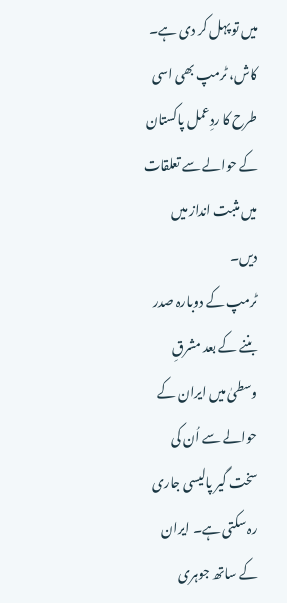میں تو پہل کر دی ہے۔ کاش، ٹرمپ بھی اسی طرح کا ردِعمل پاکستان کے حوالے سے تعلقات میں مثبت انداز میں دیں۔
ٹرمپ کے دوبارہ صدر بننے کے بعد مشرقِ وسطیٰ میں ایران کے حوالے سے اُن کی سخت گیر پالیسی جاری رہ سکتی ہے۔ ایران کے ساتھ جوہری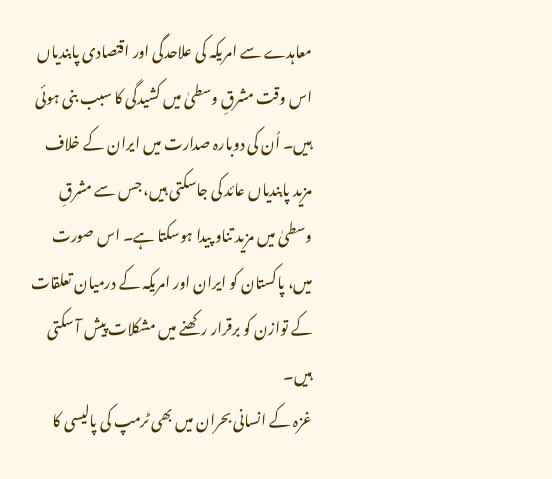معاہدے سے امریکہ کی علاحدگی اور اقتصادی پابندیاں اس وقت مشرقِ وسطیٰ میں کشیدگی کا سبب بنی ہوئی ہیں۔ اُن کی دوبارہ صدارت میں ایران کے خلاف مزید پابندیاں عائد کی جاسکتی ہیں، جس سے مشرقِ وسطیٰ میں مزید تناو پیدا ہوسکتا ہے۔ اس صورت میں، پاکستان کو ایران اور امریکہ کے درمیان تعلقات کے توازن کو برقرار رکھنے میں مشکلات پیش آ سکتی ہیں۔
غزہ کے انسانی بحران میں بھی ٹرمپ کی پالیسی کا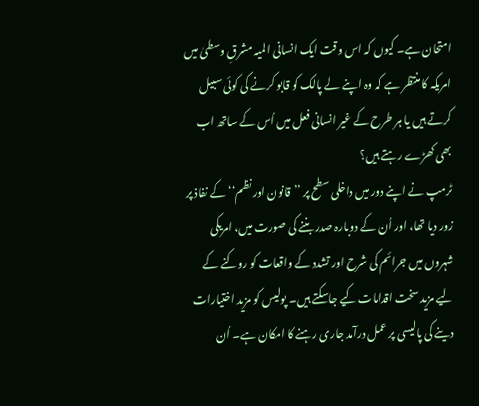امتحان ہے۔ کیوں کہ اس وقت ایک انسانی المیہ مشرقِ وسطیٰ میں امریکہ کا منتظر ہے کہ وہ اپنے لے پالک کو قابو کرنے کی کوئی سبیل کرتے ہیں یا ہر طرح کے غیر انسانی فعل میں اُس کے ساتھ اب بھی کھڑے رہتے ہیں؟
ٹرمپ نے اپنے دور میں داخلی سطح پر ’’قانون اور نظم‘‘ کے نفاذ پر زور دیا تھا، اور اُن کے دوبارہ صدر بننے کی صورت میں، امریکی شہروں میں جرائم کی شرح اور تشدد کے واقعات کو روکنے کے لیے مزید سخت اقدامات کیے جاسکتے ہیں۔ پولیس کو مزید اختیارات دینے کی پالیسی پر عمل درآمد جاری رہنے کا امکان ہے۔ اُن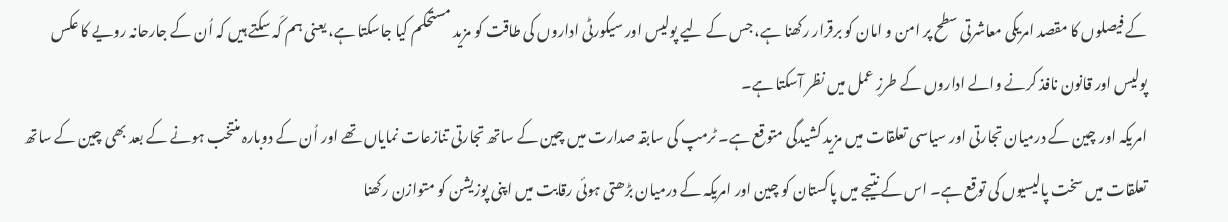کے فیصلوں کا مقصد امریکی معاشرتی سطح پر امن و امان کو برقرار رکھنا ہے، جس کے لیے پولیس اور سیکورٹی اداروں کی طاقت کو مزید مستحکم کیا جاسکتا ہے، یعنی ہم کَہ سکتے ہیں کہ اُن کے جارحانہ رویے کا عکس پولیس اور قانون نافذ کرنے والے اداروں کے طرزِ عمل میں نظر آسکتا ہے۔
امریکہ اور چین کے درمیان تجارتی اور سیاسی تعلقات میں مزید کشیدگی متوقع ہے۔ ٹرمپ کی سابقہ صدارت میں چین کے ساتھ تجارتی تنازعات نمایاں تھے اور اُن کے دوبارہ منتخب ہونے کے بعد بھی چین کے ساتھ تعلقات میں سخت پالیسیوں کی توقع ہے۔ اس کے نتیجے میں پاکستان کو چین اور امریکہ کے درمیان بڑھتی ہوئی رقابت میں اپنی پوزیشن کو متوازن رکھنا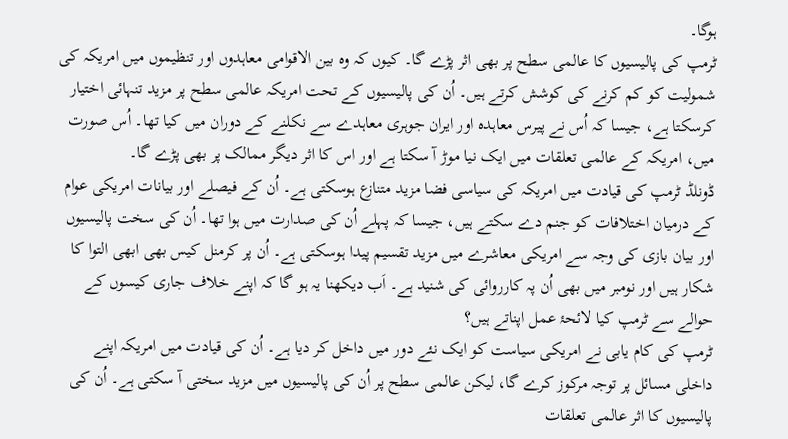ہوگا۔
ٹرمپ کی پالیسیوں کا عالمی سطح پر بھی اثر پڑے گا۔ کیوں کہ وہ بین الاقوامی معاہدوں اور تنظیموں میں امریکہ کی شمولیت کو کم کرنے کی کوشش کرتے ہیں۔ اُن کی پالیسیوں کے تحت امریکہ عالمی سطح پر مزید تنہائی اختیار کرسکتا ہے، جیسا کہ اُس نے پیرس معاہدہ اور ایران جوہری معاہدے سے نکلنے کے دوران میں کیا تھا۔ اُس صورت میں، امریکہ کے عالمی تعلقات میں ایک نیا موڑ آ سکتا ہے اور اس کا اثر دیگر ممالک پر بھی پڑے گا۔
ڈونلڈ ٹرمپ کی قیادت میں امریکہ کی سیاسی فضا مزید متنازع ہوسکتی ہے۔ اُن کے فیصلے اور بیانات امریکی عوام کے درمیان اختلافات کو جنم دے سکتے ہیں، جیسا کہ پہلے اُن کی صدارت میں ہوا تھا۔ اُن کی سخت پالیسیوں اور بیان بازی کی وجہ سے امریکی معاشرے میں مزید تقسیم پیدا ہوسکتی ہے۔ اُن پر کرمنل کیس بھی ابھی التوا کا شکار ہیں اور نومبر میں بھی اُن پہ کارروائی کی شنید ہے۔ اَب دیکھنا یہ ہو گا کہ اپنے خلاف جاری کیسوں کے حوالے سے ٹرمپ کیا لائحۂ عمل اپناتے ہیں؟
ٹرمپ کی کام یابی نے امریکی سیاست کو ایک نئے دور میں داخل کر دیا ہے۔ اُن کی قیادت میں امریکہ اپنے داخلی مسائل پر توجہ مرکوز کرے گا، لیکن عالمی سطح پر اُن کی پالیسیوں میں مزید سختی آ سکتی ہے۔ اُن کی پالیسیوں کا اثر عالمی تعلقات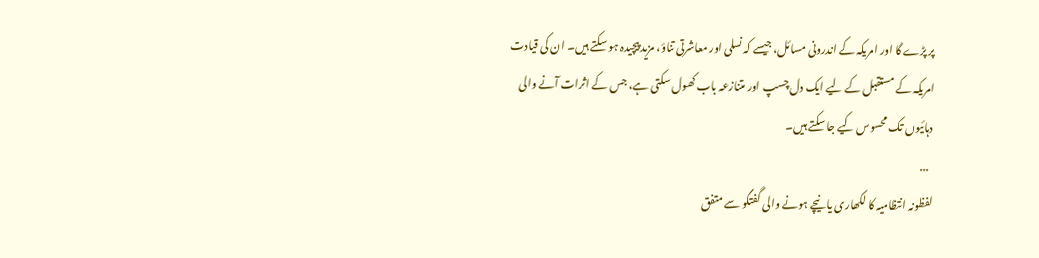پر پڑے گا اور امریکہ کے اندرونی مسائل، جیسے کہ نسلی اور معاشرتی تناؤ، مزید پیچیدہ ہو سکتے ہیں۔ ان کی قیادت امریکہ کے مستقبل کے لیے ایک دل چسپ اور متنازعہ باب کھول سکتی ہے، جس کے اثرات آنے والی دہائیوں تک محسوس کیے جا سکتے ہیں۔
  ...
لفظونہ انتظامیہ کا لکھاری یا نیچے ہونے والی گفتگو سے متفق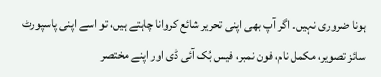ہونا ضروری نہیں۔ اگر آپ بھی اپنی تحریر شائع کروانا چاہتے ہیں، تو اسے اپنی پاسپورٹ سائز تصویر، مکمل نام، فون نمبر، فیس بُک آئی ڈی اور اپنے مختصر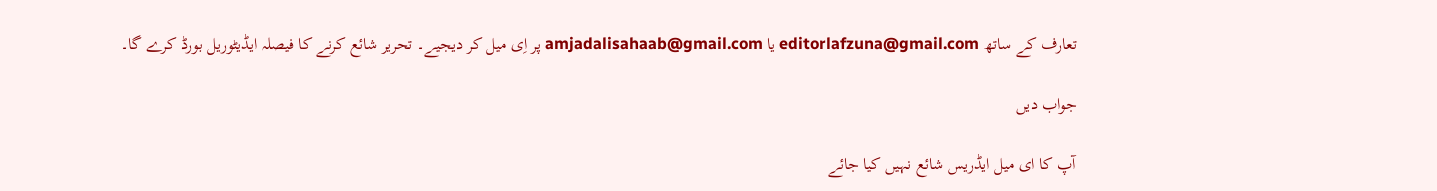تعارف کے ساتھ editorlafzuna@gmail.com یا amjadalisahaab@gmail.com پر اِی میل کر دیجیے۔ تحریر شائع کرنے کا فیصلہ ایڈیٹوریل بورڈ کرے گا۔

جواب دیں

آپ کا ای میل ایڈریس شائع نہیں کیا جائے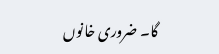گا۔ ضروری خانوں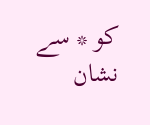کو * سے نشان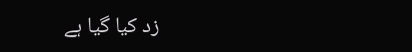زد کیا گیا ہے